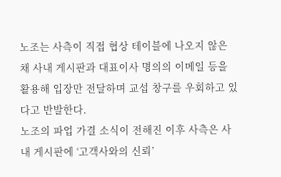노조는 사측이 직접 협상 테이블에 나오지 않은 채 사내 게시판과 대표이사 명의의 이메일 등을 활용해 입장만 전달하며 교섭 창구를 우회하고 있다고 반발한다.
노조의 파업 가결 소식이 전해진 이후 사측은 사내 게시판에 ‘고객사와의 신뢰’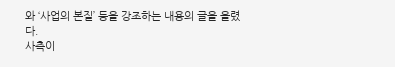와 ‘사업의 본질’ 등을 강조하는 내용의 글을 올렸다.
사측이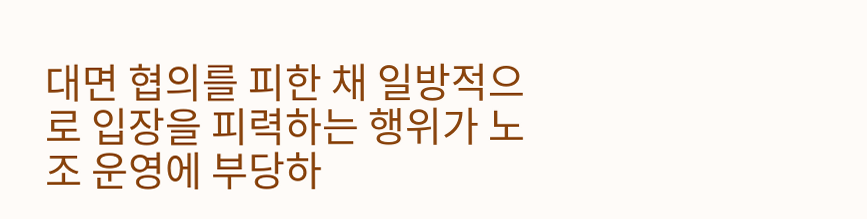대면 협의를 피한 채 일방적으로 입장을 피력하는 행위가 노조 운영에 부당하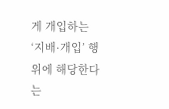게 개입하는 ‘지배·개입’ 행위에 해당한다는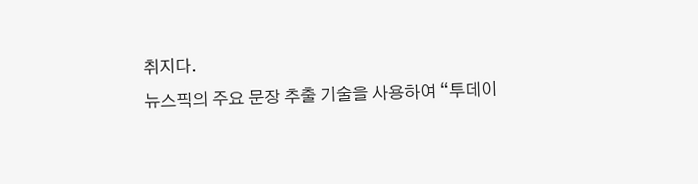취지다.
뉴스픽의 주요 문장 추출 기술을 사용하여 “투데이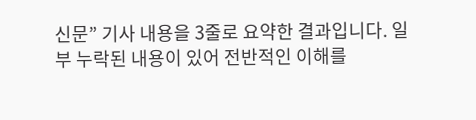신문” 기사 내용을 3줄로 요약한 결과입니다. 일부 누락된 내용이 있어 전반적인 이해를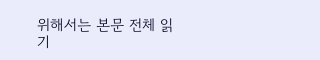위해서는 본문 전체 읽기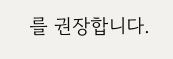를 권장합니다.